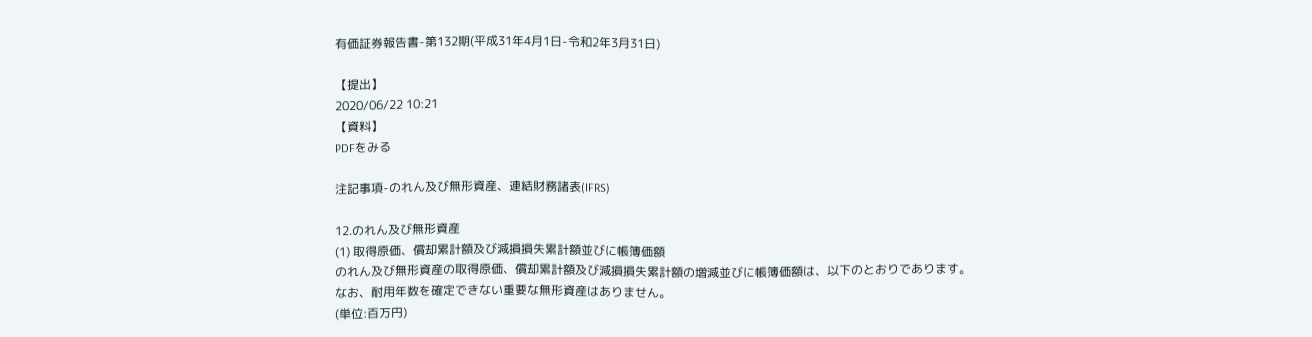有価証券報告書-第132期(平成31年4月1日-令和2年3月31日)

【提出】
2020/06/22 10:21
【資料】
PDFをみる

注記事項-のれん及び無形資産、連結財務諸表(IFRS)

12.のれん及び無形資産
(1) 取得原価、償却累計額及び減損損失累計額並びに帳簿価額
のれん及び無形資産の取得原価、償却累計額及び減損損失累計額の増減並びに帳簿価額は、以下のとおりであります。
なお、耐用年数を確定できない重要な無形資産はありません。
(単位:百万円)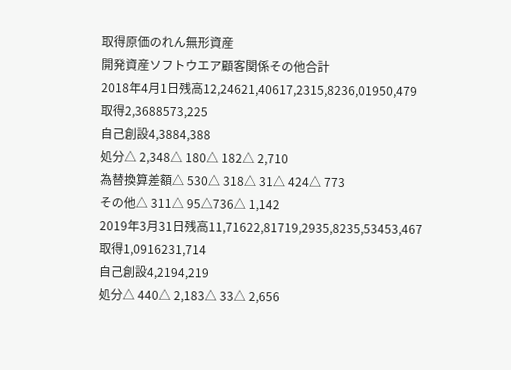取得原価のれん無形資産
開発資産ソフトウエア顧客関係その他合計
2018年4月1日残高12,24621,40617,2315,8236,01950,479
取得2,3688573,225
自己創設4,3884,388
処分△ 2,348△ 180△ 182△ 2,710
為替換算差額△ 530△ 318△ 31△ 424△ 773
その他△ 311△ 95△736△ 1,142
2019年3月31日残高11,71622,81719,2935,8235,53453,467
取得1,0916231,714
自己創設4,2194,219
処分△ 440△ 2,183△ 33△ 2,656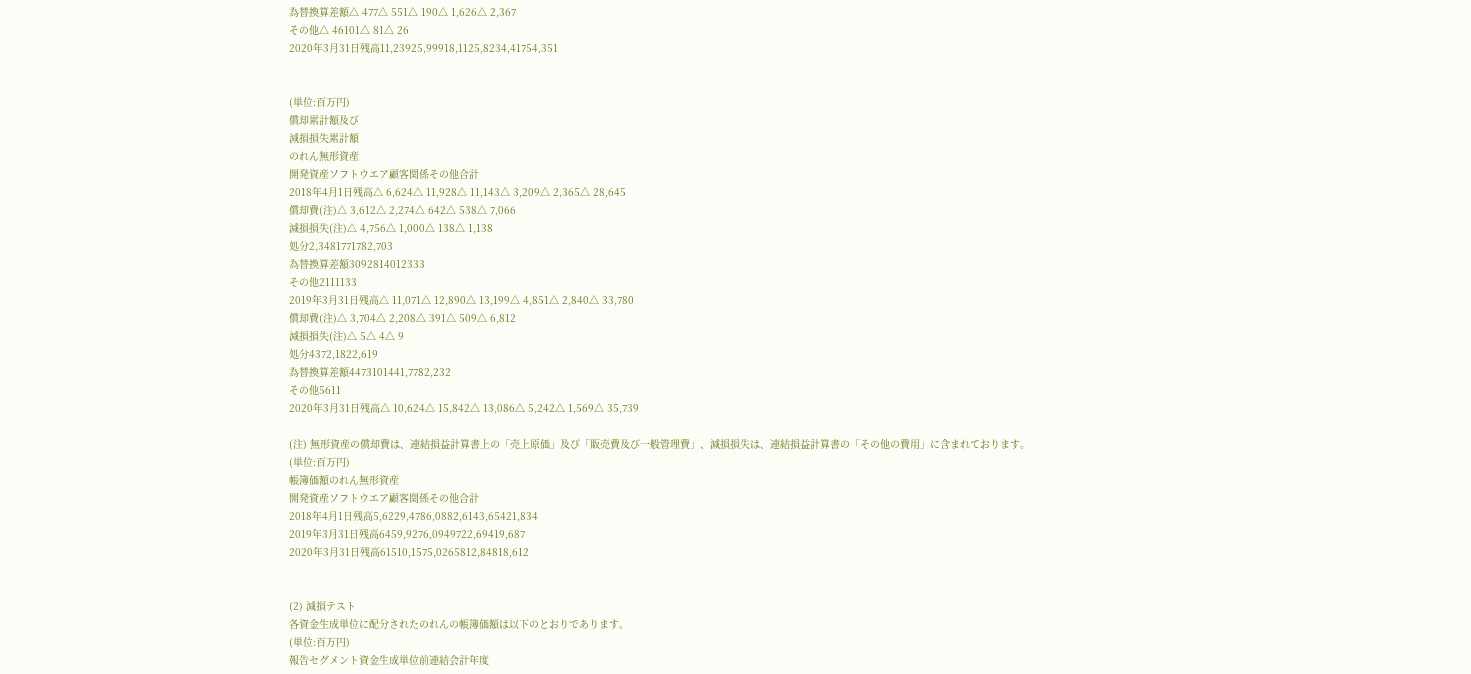為替換算差額△ 477△ 551△ 190△ 1,626△ 2,367
その他△ 46101△ 81△ 26
2020年3月31日残高11,23925,99918,1125,8234,41754,351


(単位:百万円)
償却累計額及び
減損損失累計額
のれん無形資産
開発資産ソフトウエア顧客関係その他合計
2018年4月1日残高△ 6,624△ 11,928△ 11,143△ 3,209△ 2,365△ 28,645
償却費(注)△ 3,612△ 2,274△ 642△ 538△ 7,066
減損損失(注)△ 4,756△ 1,000△ 138△ 1,138
処分2,3481771782,703
為替換算差額3092814012333
その他2111133
2019年3月31日残高△ 11,071△ 12,890△ 13,199△ 4,851△ 2,840△ 33,780
償却費(注)△ 3,704△ 2,208△ 391△ 509△ 6,812
減損損失(注)△ 5△ 4△ 9
処分4372,1822,619
為替換算差額4473101441,7782,232
その他5611
2020年3月31日残高△ 10,624△ 15,842△ 13,086△ 5,242△ 1,569△ 35,739

(注) 無形資産の償却費は、連結損益計算書上の「売上原価」及び「販売費及び一般管理費」、減損損失は、連結損益計算書の「その他の費用」に含まれております。
(単位:百万円)
帳簿価額のれん無形資産
開発資産ソフトウエア顧客関係その他合計
2018年4月1日残高5,6229,4786,0882,6143,65421,834
2019年3月31日残高6459,9276,0949722,69419,687
2020年3月31日残高61510,1575,0265812,84818,612


(2) 減損テスト
各資金生成単位に配分されたのれんの帳簿価額は以下のとおりであります。
(単位:百万円)
報告セグメント資金生成単位前連結会計年度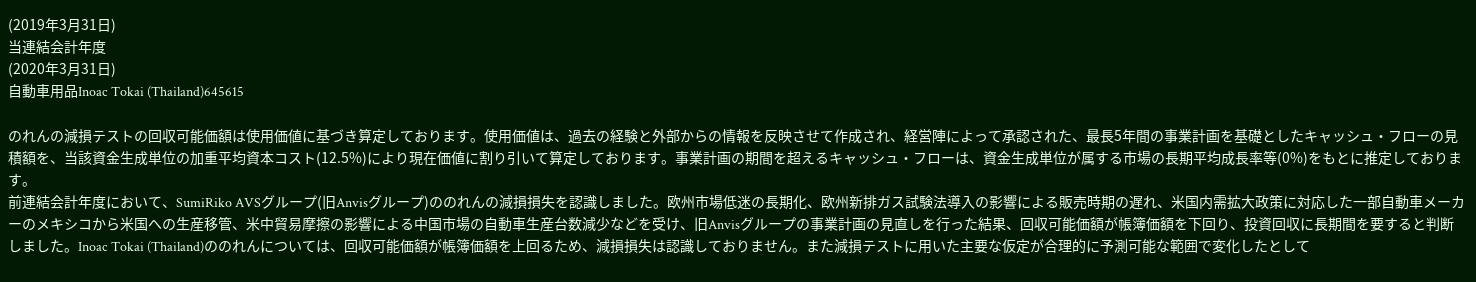(2019年3月31日)
当連結会計年度
(2020年3月31日)
自動車用品Inoac Tokai (Thailand)645615

のれんの減損テストの回収可能価額は使用価値に基づき算定しております。使用価値は、過去の経験と外部からの情報を反映させて作成され、経営陣によって承認された、最長5年間の事業計画を基礎としたキャッシュ・フローの見積額を、当該資金生成単位の加重平均資本コスト(12.5%)により現在価値に割り引いて算定しております。事業計画の期間を超えるキャッシュ・フローは、資金生成単位が属する市場の長期平均成長率等(0%)をもとに推定しております。
前連結会計年度において、SumiRiko AVSグループ(旧Anvisグループ)ののれんの減損損失を認識しました。欧州市場低迷の長期化、欧州新排ガス試験法導入の影響による販売時期の遅れ、米国内需拡大政策に対応した一部自動車メーカーのメキシコから米国への生産移管、米中貿易摩擦の影響による中国市場の自動車生産台数減少などを受け、旧Anvisグループの事業計画の見直しを行った結果、回収可能価額が帳簿価額を下回り、投資回収に長期間を要すると判断しました。Inoac Tokai (Thailand)ののれんについては、回収可能価額が帳簿価額を上回るため、減損損失は認識しておりません。また減損テストに用いた主要な仮定が合理的に予測可能な範囲で変化したとして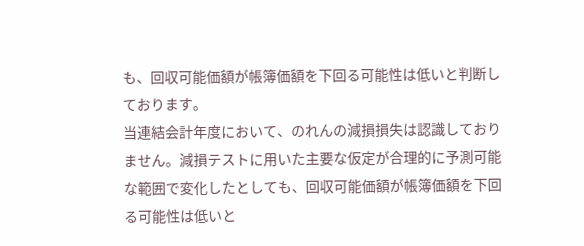も、回収可能価額が帳簿価額を下回る可能性は低いと判断しております。
当連結会計年度において、のれんの減損損失は認識しておりません。減損テストに用いた主要な仮定が合理的に予測可能な範囲で変化したとしても、回収可能価額が帳簿価額を下回る可能性は低いと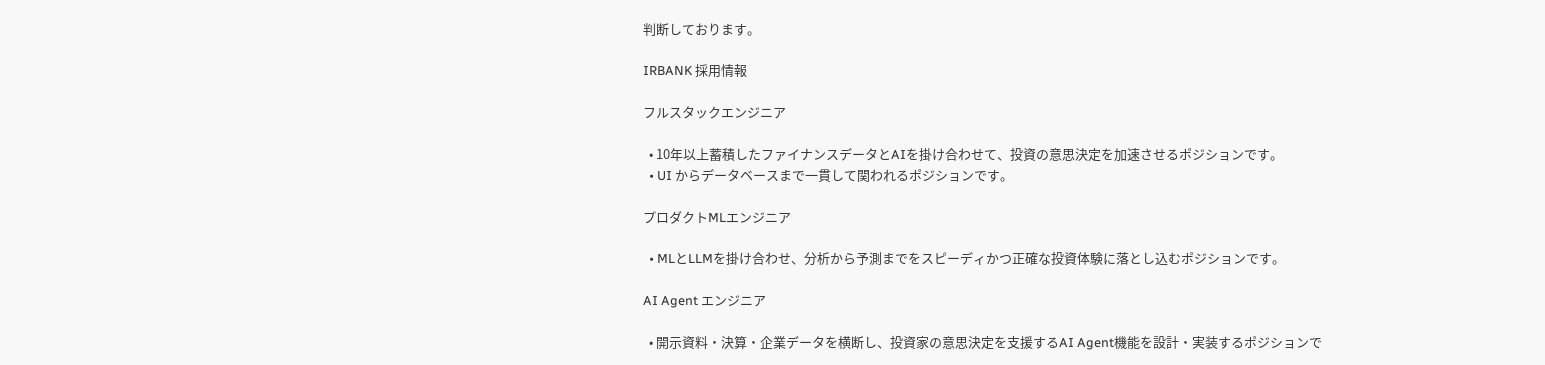判断しております。

IRBANK 採用情報

フルスタックエンジニア

  • 10年以上蓄積したファイナンスデータとAIを掛け合わせて、投資の意思決定を加速させるポジションです。
  • UI からデータベースまで一貫して関われるポジションです。

プロダクトMLエンジニア

  • MLとLLMを掛け合わせ、分析から予測までをスピーディかつ正確な投資体験に落とし込むポジションです。

AI Agent エンジニア

  • 開示資料・決算・企業データを横断し、投資家の意思決定を支援するAI Agent機能を設計・実装するポジションで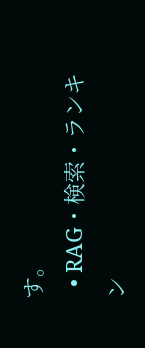す。
  • RAG・検索・ランキン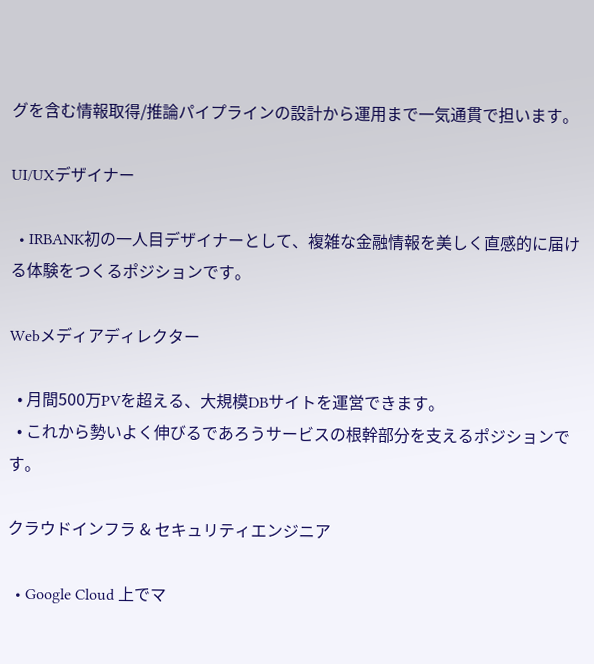グを含む情報取得/推論パイプラインの設計から運用まで一気通貫で担います。

UI/UXデザイナー

  • IRBANK初の一人目デザイナーとして、複雑な金融情報を美しく直感的に届ける体験をつくるポジションです。

Webメディアディレクター

  • 月間500万PVを超える、大規模DBサイトを運営できます。
  • これから勢いよく伸びるであろうサービスの根幹部分を支えるポジションです。

クラウドインフラ & セキュリティエンジニア

  • Google Cloud 上でマ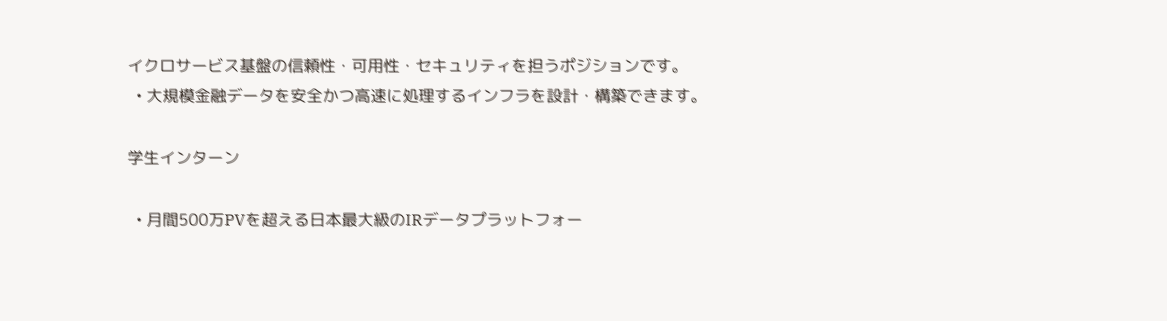イクロサービス基盤の信頼性・可用性・セキュリティを担うポジションです。
  • 大規模金融データを安全かつ高速に処理するインフラを設計・構築できます。

学生インターン

  • 月間500万PVを超える日本最大級のIRデータプラットフォー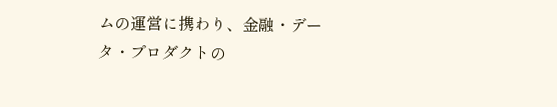ムの運営に携わり、金融・データ・プロダクトの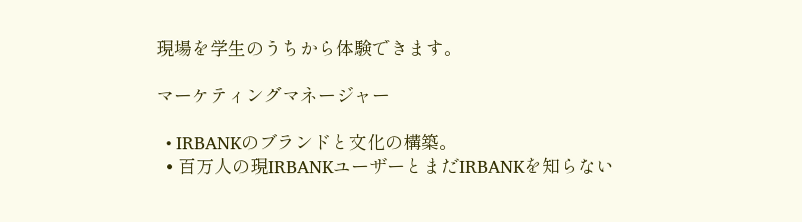現場を学生のうちから体験できます。

マーケティングマネージャー

  • IRBANKのブランドと文化の構築。
  • 百万人の現IRBANKユーザーとまだIRBANKを知らない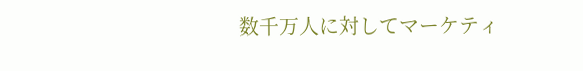数千万人に対してマーケティ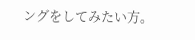ングをしてみたい方。